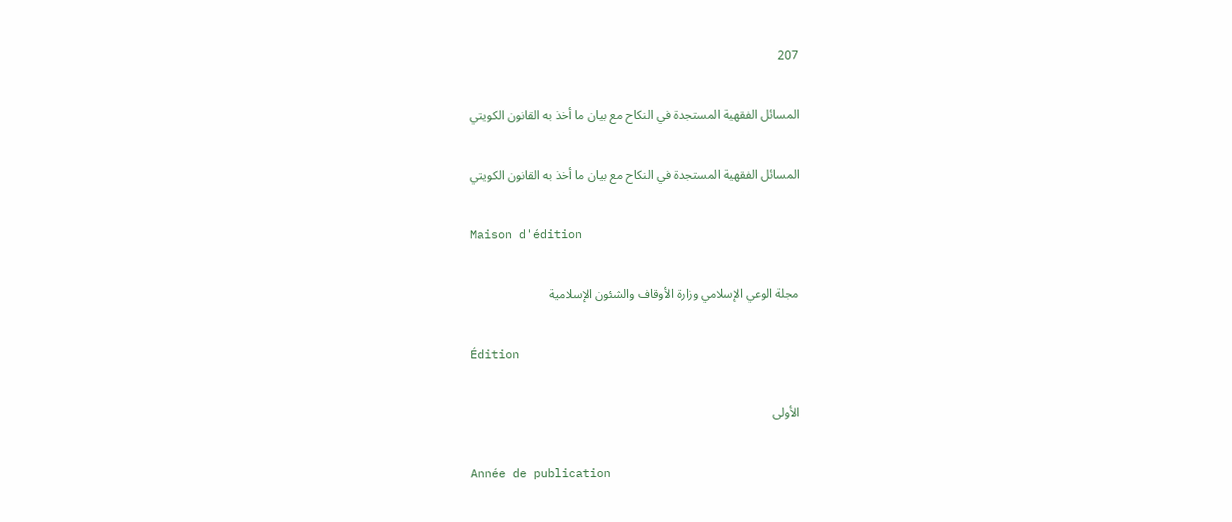207

المسائل الفقهية المستجدة في النكاح مع بيان ما أخذ به القانون الكويتي

المسائل الفقهية المستجدة في النكاح مع بيان ما أخذ به القانون الكويتي

Maison d'édition

مجلة الوعي الإسلامي وزارة الأوقاف والشئون الإسلامية

Édition

الأولى

Année de publication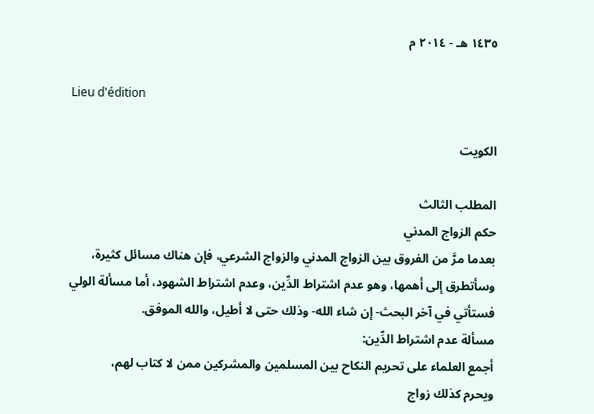١٤٣٥ هـ - ٢٠١٤ م

Lieu d'édition

الكويت

المطلب الثالث
حكم الزواج المدني
بعدما مرَّ من الفروق بين الزواج المدني والزواج الشرعي، فإن هناك مسائل كثيرة، وسأتطرق إلى أهمها، وهو عدم اشتراط الدِّين، وعدم اشتراط الشهود، أما مسألة الولي فستأتي في آخر البحث- إن شاء الله- وذلك حتى لا أطيل، والله الموفق.
مسألة عدم اشتراط الدِّين:
أجمع العلماء على تحريم النكاح بين المسلمين والمشركين ممن لا كتاب لهم،
ويحرم كذلك زواج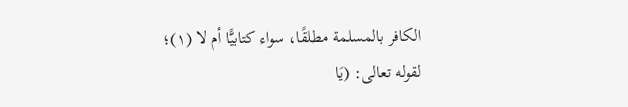الكافر بالمسلمة مطلقًا، سواء كتابيًّا أم لا (١)؛ لقوله تعالى: (يَا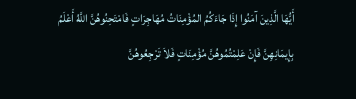أَيُّهَا الَّذِينَ آمَنُوا إِذَا جَاءَكُمُ المُؤْمِنَاتُ مُهَاجِرَاتٍ فَامْتَحِنُوهُنَّ اللَّهُ أَعْلَمُ بِإِيمَانِهِنَّ فَإِنْ عَلِمْتُمُوهُنَّ مُؤْمِنَاتٍ فَلاَ تَرْجِعُوهُنَّ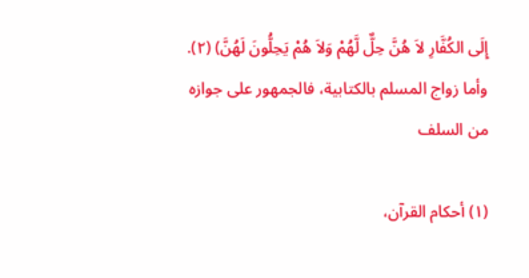إِلَى الكُفَّارِ لاَ هُنَّ حِلٌّ لَّهُمْ وَلاَ هُمْ يَحِلُّونَ لَهُنَّ) (٢).
وأما زواج المسلم بالكتابية، فالجمهور على جوازه من السلف

(١) أحكام القرآن،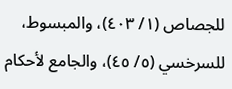للجصاص (١/ ٤٠٣)، والمبسوط، للسرخسي (٥/ ٤٥)، والجامع لأحكام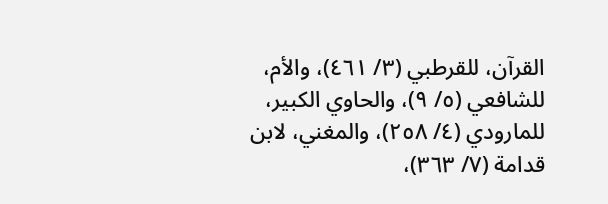القرآن، للقرطبي (٣/ ٤٦١)، والأم، للشافعي (٥/ ٩)، والحاوي الكبير، للمارودي (٤/ ٢٥٨)، والمغني، لابن قدامة (٧/ ٣٦٣)،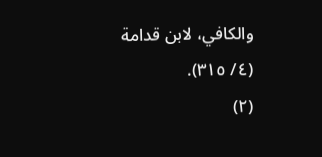والكافي، لابن قدامة (٤/ ٣١٥).
(٢)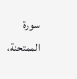سورة الممتحنة،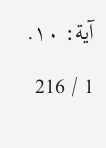آية: ١٠.

1 / 216